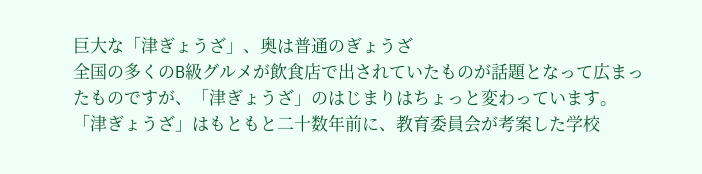巨大な「津ぎょうざ」、奥は普通のぎょうざ
全国の多くのB級グルメが飲食店で出されていたものが話題となって広まったものですが、「津ぎょうざ」のはじまりはちょっと変わっています。
「津ぎょうざ」はもともと二十数年前に、教育委員会が考案した学校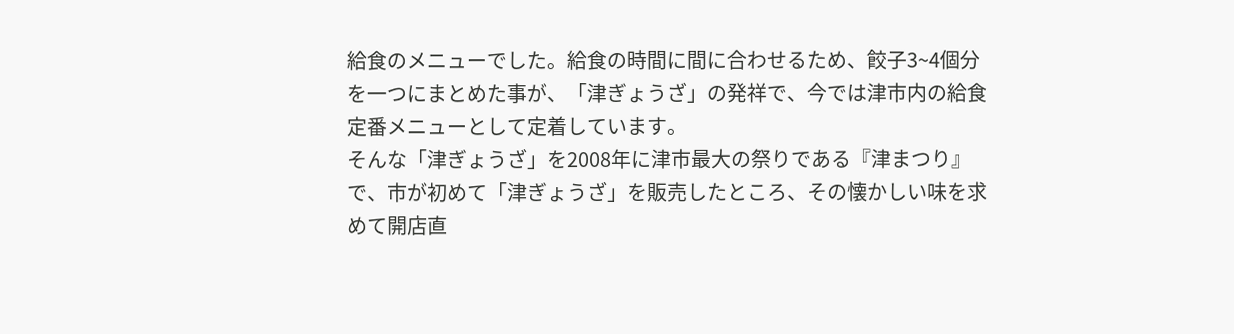給食のメニューでした。給食の時間に間に合わせるため、餃子3~4個分を一つにまとめた事が、「津ぎょうざ」の発祥で、今では津市内の給食定番メニューとして定着しています。
そんな「津ぎょうざ」を2008年に津市最大の祭りである『津まつり』で、市が初めて「津ぎょうざ」を販売したところ、その懐かしい味を求めて開店直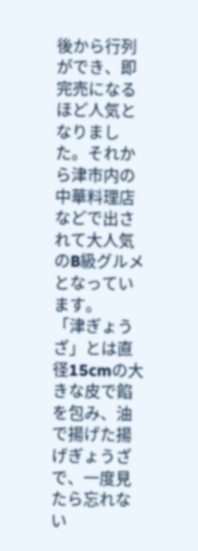後から行列ができ、即完売になるほど人気となりました。それから津市内の中華料理店などで出されて大人気のB級グルメとなっています。
「津ぎょうざ」とは直径15cmの大きな皮で餡を包み、油で揚げた揚げぎょうざで、一度見たら忘れない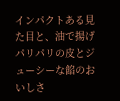インパクトある見た目と、油で揚げパリパリの皮とジューシーな餡のおいしさ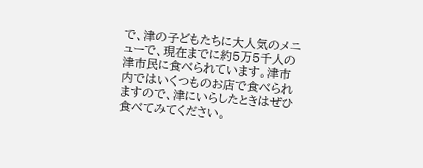で、津の子どもたちに大人気のメニューで、現在までに約5万5千人の津市民に食べられています。津市内ではいくつものお店で食べられますので、津にいらしたときはぜひ食べてみてください。